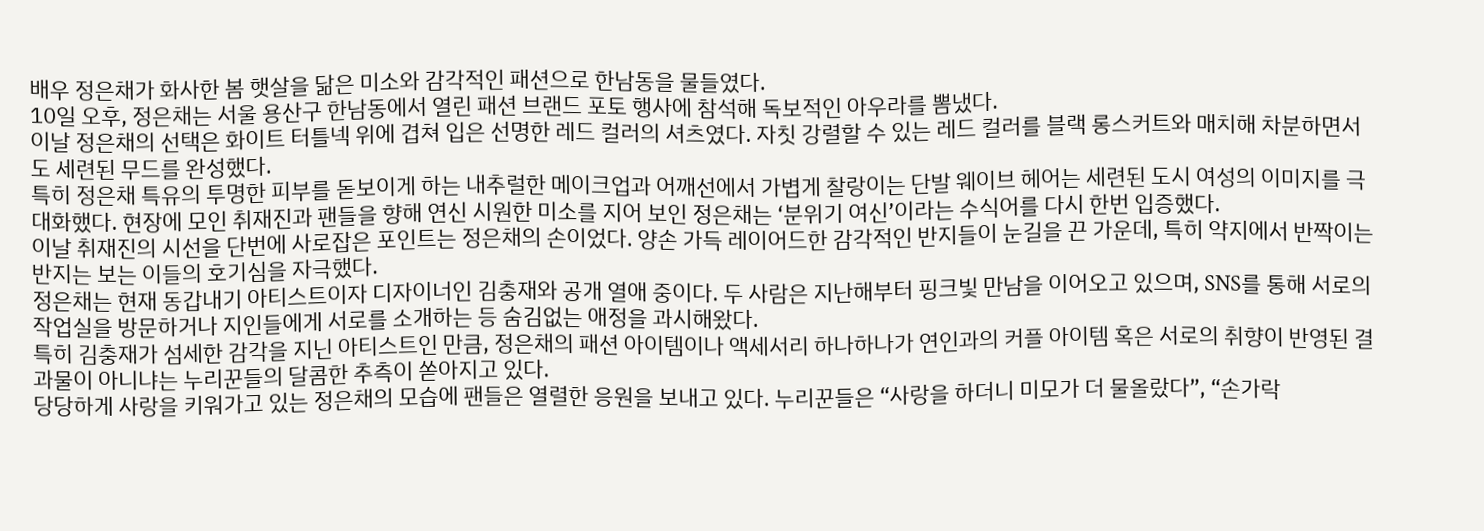배우 정은채가 화사한 봄 햇살을 닮은 미소와 감각적인 패션으로 한남동을 물들였다.
10일 오후, 정은채는 서울 용산구 한남동에서 열린 패션 브랜드 포토 행사에 참석해 독보적인 아우라를 뽐냈다.
이날 정은채의 선택은 화이트 터틀넥 위에 겹쳐 입은 선명한 레드 컬러의 셔츠였다. 자칫 강렬할 수 있는 레드 컬러를 블랙 롱스커트와 매치해 차분하면서도 세련된 무드를 완성했다.
특히 정은채 특유의 투명한 피부를 돋보이게 하는 내추럴한 메이크업과 어깨선에서 가볍게 찰랑이는 단발 웨이브 헤어는 세련된 도시 여성의 이미지를 극대화했다. 현장에 모인 취재진과 팬들을 향해 연신 시원한 미소를 지어 보인 정은채는 ‘분위기 여신’이라는 수식어를 다시 한번 입증했다.
이날 취재진의 시선을 단번에 사로잡은 포인트는 정은채의 손이었다. 양손 가득 레이어드한 감각적인 반지들이 눈길을 끈 가운데, 특히 약지에서 반짝이는 반지는 보는 이들의 호기심을 자극했다.
정은채는 현재 동갑내기 아티스트이자 디자이너인 김충재와 공개 열애 중이다. 두 사람은 지난해부터 핑크빛 만남을 이어오고 있으며, SNS를 통해 서로의 작업실을 방문하거나 지인들에게 서로를 소개하는 등 숨김없는 애정을 과시해왔다.
특히 김충재가 섬세한 감각을 지닌 아티스트인 만큼, 정은채의 패션 아이템이나 액세서리 하나하나가 연인과의 커플 아이템 혹은 서로의 취향이 반영된 결과물이 아니냐는 누리꾼들의 달콤한 추측이 쏟아지고 있다.
당당하게 사랑을 키워가고 있는 정은채의 모습에 팬들은 열렬한 응원을 보내고 있다. 누리꾼들은 “사랑을 하더니 미모가 더 물올랐다”, “손가락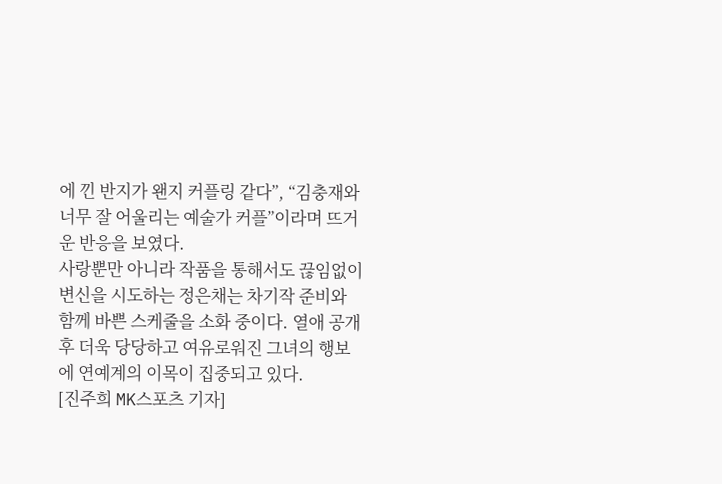에 낀 반지가 왠지 커플링 같다”, “김충재와 너무 잘 어울리는 예술가 커플”이라며 뜨거운 반응을 보였다.
사랑뿐만 아니라 작품을 통해서도 끊임없이 변신을 시도하는 정은채는 차기작 준비와 함께 바쁜 스케줄을 소화 중이다. 열애 공개 후 더욱 당당하고 여유로워진 그녀의 행보에 연예계의 이목이 집중되고 있다.
[진주희 MK스포츠 기자]